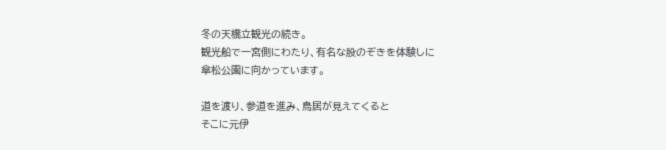冬の天橋立観光の続き。
観光船で一宮側にわたり、有名な股のぞきを体験しに
傘松公園に向かっています。

道を渡り、参道を進み、鳥居が見えてくると
そこに元伊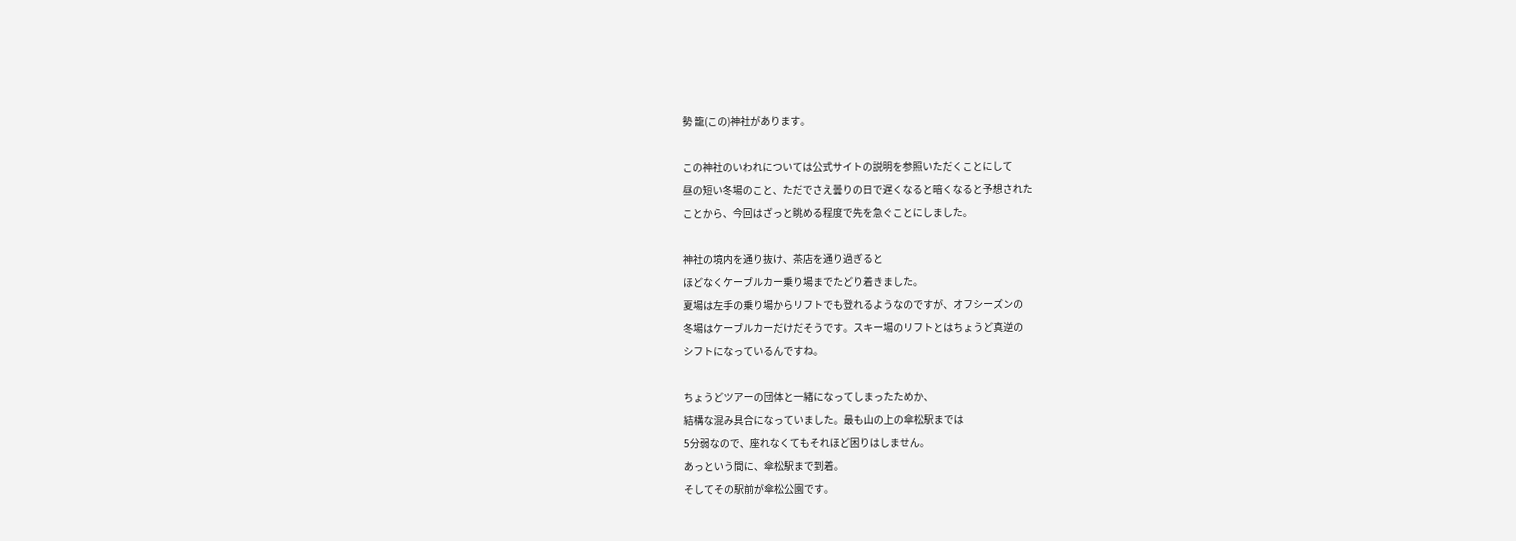勢 籠(この)神社があります。

この神社のいわれについては公式サイトの説明を参照いただくことにして
昼の短い冬場のこと、ただでさえ曇りの日で遅くなると暗くなると予想された
ことから、今回はざっと眺める程度で先を急ぐことにしました。

神社の境内を通り抜け、茶店を通り過ぎると
ほどなくケーブルカー乗り場までたどり着きました。
夏場は左手の乗り場からリフトでも登れるようなのですが、オフシーズンの
冬場はケーブルカーだけだそうです。スキー場のリフトとはちょうど真逆の
シフトになっているんですね。

ちょうどツアーの団体と一緒になってしまったためか、
結構な混み具合になっていました。最も山の上の傘松駅までは
5分弱なので、座れなくてもそれほど困りはしません。
あっという間に、傘松駅まで到着。
そしてその駅前が傘松公園です。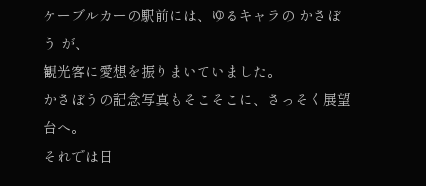ケーブルカーの駅前には、ゆるキャラの かさぼう が、
観光客に愛想を振りまいていました。
かさぼうの記念写真もそこそこに、さっそく展望台へ。
それでは日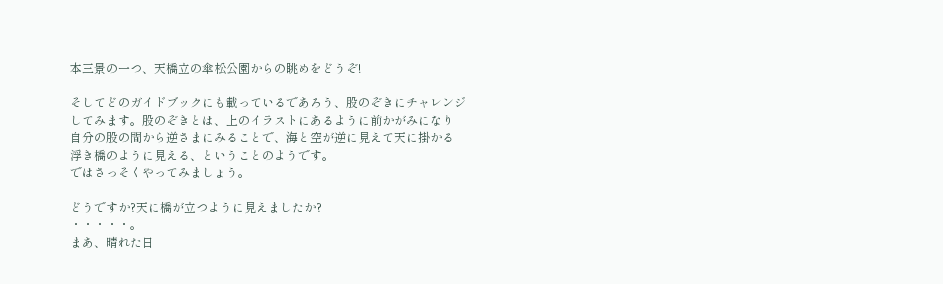本三景の一つ、天橋立の傘松公園からの眺めをどうぞ!

そしてどのガイドブックにも載っているであろう、股のぞきにチャレンジ
してみます。股のぞきとは、上のイラストにあるように前かがみになり
自分の股の間から逆さまにみることで、海と空が逆に見えて天に掛かる
浮き橋のように見える、ということのようです。
ではさっそくやってみましょう。

どうですか?天に橋が立つように見えましたか?
・・・・・。
まあ、晴れた日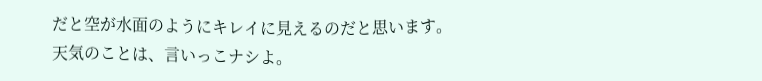だと空が水面のようにキレイに見えるのだと思います。
天気のことは、言いっこナシよ。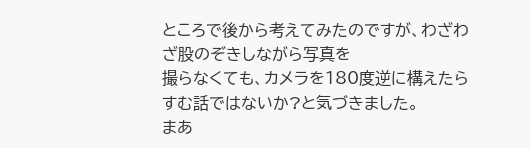ところで後から考えてみたのですが、わざわざ股のぞきしながら写真を
撮らなくても、カメラを180度逆に構えたらすむ話ではないか?と気づきました。
まあ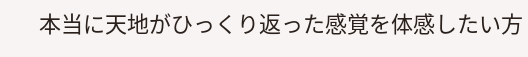本当に天地がひっくり返った感覚を体感したい方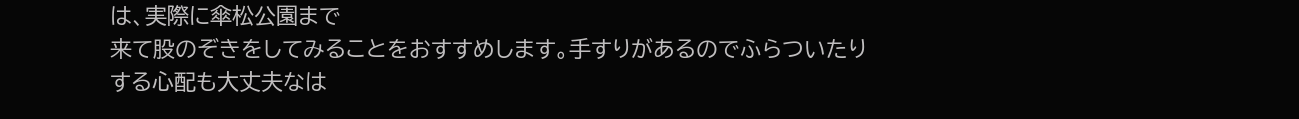は、実際に傘松公園まで
来て股のぞきをしてみることをおすすめします。手すりがあるのでふらついたり
する心配も大丈夫なは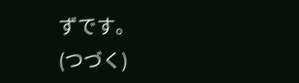ずです。
(つづく)